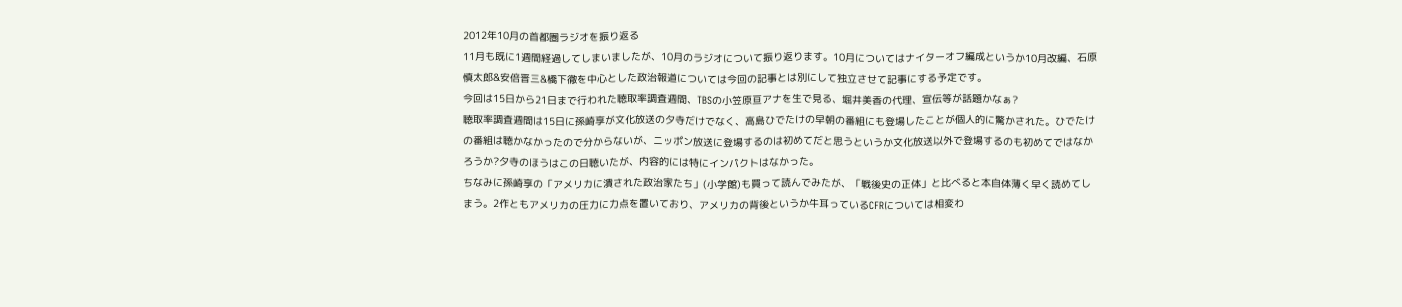2012年10月の首都圏ラジオを振り返る
11月も既に1週間経過してしまいましたが、10月のラジオについて振り返ります。10月についてはナイターオフ編成というか10月改編、石原慎太郎&安倍晋三&橋下徹を中心とした政治報道については今回の記事とは別にして独立させて記事にする予定です。
今回は15日から21日まで行われた聴取率調査週間、TBSの小笠原亘アナを生で見る、堀井美香の代理、宣伝等が話題かなぁ?
聴取率調査週間は15日に孫崎享が文化放送の夕寺だけでなく、高島ひでたけの早朝の番組にも登場したことが個人的に驚かされた。ひでたけの番組は聴かなかったので分からないが、ニッポン放送に登場するのは初めてだと思うというか文化放送以外で登場するのも初めてではなかろうか?夕寺のほうはこの日聴いたが、内容的には特にインパクトはなかった。
ちなみに孫崎享の「アメリカに潰された政治家たち」(小学館)も買って読んでみたが、「戦後史の正体」と比べると本自体薄く早く読めてしまう。2作ともアメリカの圧力に力点を置いており、アメリカの背後というか牛耳っているCFRについては相変わ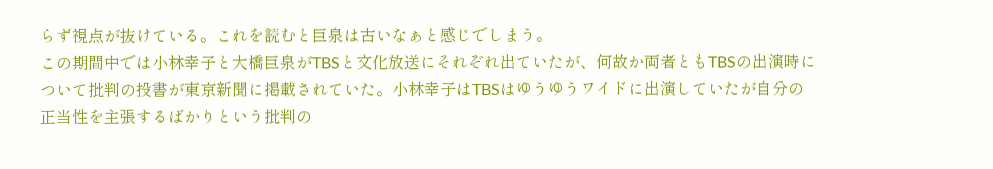らず視点が抜けている。これを読むと巨泉は古いなぁと感じでしまう。
この期間中では小林幸子と大橋巨泉がTBSと文化放送にそれぞれ出ていたが、何故か両者ともTBSの出演時について批判の投書が東京新聞に掲載されていた。小林幸子はTBSはゆうゆうワイドに出演していたが自分の正当性を主張するばかりという批判の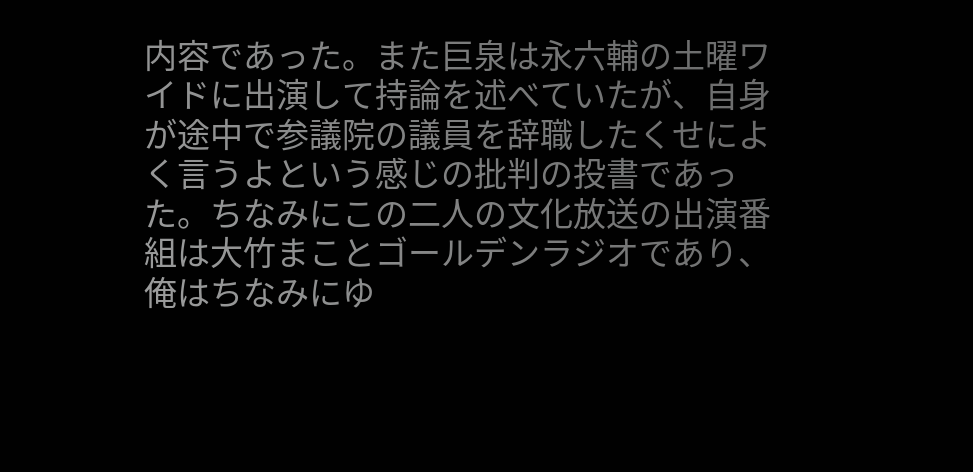内容であった。また巨泉は永六輔の土曜ワイドに出演して持論を述べていたが、自身が途中で参議院の議員を辞職したくせによく言うよという感じの批判の投書であった。ちなみにこの二人の文化放送の出演番組は大竹まことゴールデンラジオであり、俺はちなみにゆ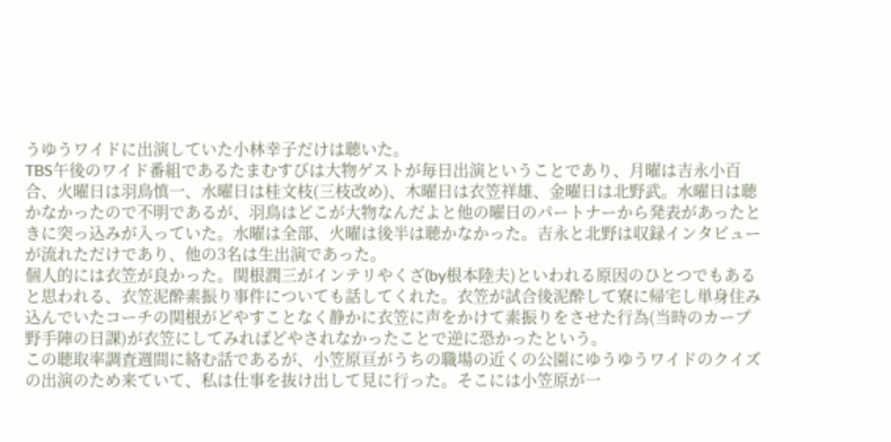うゆうワイドに出演していた小林幸子だけは聴いた。
TBS午後のワイド番組であるたまむすびは大物ゲストが毎日出演ということであり、月曜は吉永小百合、火曜日は羽鳥慎一、水曜日は桂文枝(三枝改め)、木曜日は衣笠祥雄、金曜日は北野武。水曜日は聴かなかったので不明であるが、羽鳥はどこが大物なんだよと他の曜日のパートナーから発表があったときに突っ込みが入っていた。水曜は全部、火曜は後半は聴かなかった。吉永と北野は収録インタビューが流れただけであり、他の3名は生出演であった。
個人的には衣笠が良かった。関根潤三がインテリやくざ(by根本陸夫)といわれる原因のひとつでもあると思われる、衣笠泥酔素振り事件についても話してくれた。衣笠が試合後泥酔して寮に帰宅し単身住み込んでいたコーチの関根がどやすことなく静かに衣笠に声をかけて素振りをさせた行為(当時のカープ野手陣の日課)が衣笠にしてみればどやされなかったことで逆に恐かったという。
この聴取率調査週間に絡む話であるが、小笠原亘がうちの職場の近くの公園にゆうゆうワイドのクイズの出演のため来ていて、私は仕事を抜け出して見に行った。そこには小笠原が一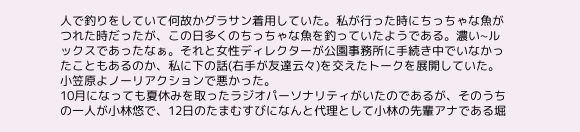人で釣りをしていて何故かグラサン着用していた。私が行った時にちっちゃな魚がつれた時だったが、この日多くのちっちゃな魚を釣っていたようである。濃い~ルックスであったなぁ。それと女性ディレクターが公園事務所に手続き中でいなかったこともあるのか、私に下の話(右手が友達云々)を交えたトークを展開していた。小笠原よノーリアクションで悪かった。
10月になっても夏休みを取ったラジオパーソナリティがいたのであるが、そのうちの一人が小林悠で、12日のたまむすびになんと代理として小林の先輩アナである堀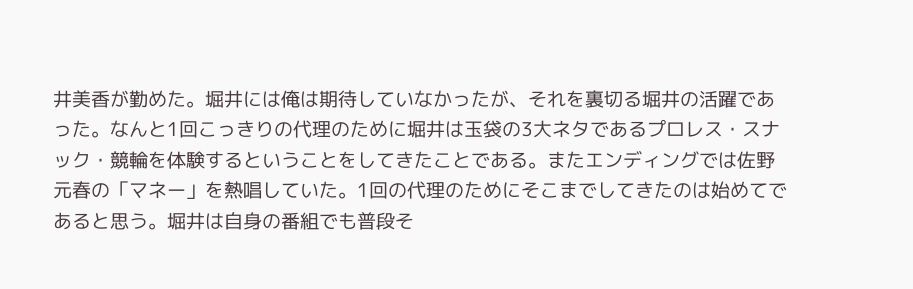井美香が勤めた。堀井には俺は期待していなかったが、それを裏切る堀井の活躍であった。なんと1回こっきりの代理のために堀井は玉袋の3大ネタであるプロレス・スナック・競輪を体験するということをしてきたことである。またエンディングでは佐野元春の「マネー」を熱唱していた。1回の代理のためにそこまでしてきたのは始めてであると思う。堀井は自身の番組でも普段そ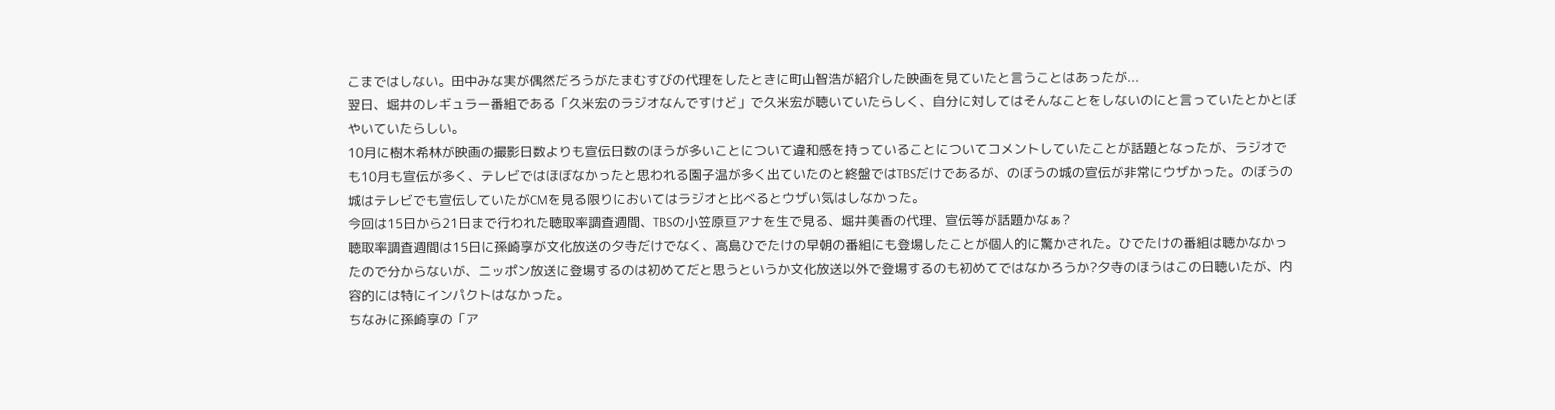こまではしない。田中みな実が偶然だろうがたまむすびの代理をしたときに町山智浩が紹介した映画を見ていたと言うことはあったが...
翌日、堀井のレギュラー番組である「久米宏のラジオなんですけど」で久米宏が聴いていたらしく、自分に対してはそんなことをしないのにと言っていたとかとぼやいていたらしい。
10月に樹木希林が映画の撮影日数よりも宣伝日数のほうが多いことについて違和感を持っていることについてコメントしていたことが話題となったが、ラジオでも10月も宣伝が多く、テレビではほぼなかったと思われる園子温が多く出ていたのと終盤ではTBSだけであるが、のぼうの城の宣伝が非常にウザかった。のぼうの城はテレビでも宣伝していたがCMを見る限りにおいてはラジオと比べるとウザい気はしなかった。
今回は15日から21日まで行われた聴取率調査週間、TBSの小笠原亘アナを生で見る、堀井美香の代理、宣伝等が話題かなぁ?
聴取率調査週間は15日に孫崎享が文化放送の夕寺だけでなく、高島ひでたけの早朝の番組にも登場したことが個人的に驚かされた。ひでたけの番組は聴かなかったので分からないが、ニッポン放送に登場するのは初めてだと思うというか文化放送以外で登場するのも初めてではなかろうか?夕寺のほうはこの日聴いたが、内容的には特にインパクトはなかった。
ちなみに孫崎享の「ア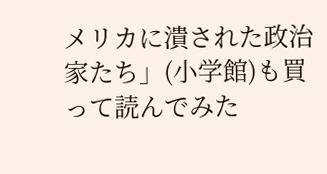メリカに潰された政治家たち」(小学館)も買って読んでみた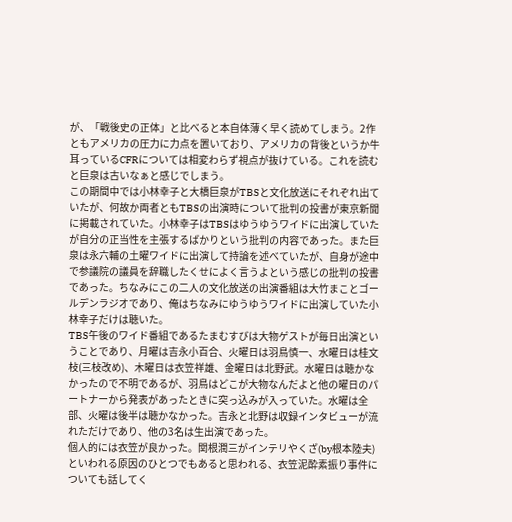が、「戦後史の正体」と比べると本自体薄く早く読めてしまう。2作ともアメリカの圧力に力点を置いており、アメリカの背後というか牛耳っているCFRについては相変わらず視点が抜けている。これを読むと巨泉は古いなぁと感じでしまう。
この期間中では小林幸子と大橋巨泉がTBSと文化放送にそれぞれ出ていたが、何故か両者ともTBSの出演時について批判の投書が東京新聞に掲載されていた。小林幸子はTBSはゆうゆうワイドに出演していたが自分の正当性を主張するばかりという批判の内容であった。また巨泉は永六輔の土曜ワイドに出演して持論を述べていたが、自身が途中で参議院の議員を辞職したくせによく言うよという感じの批判の投書であった。ちなみにこの二人の文化放送の出演番組は大竹まことゴールデンラジオであり、俺はちなみにゆうゆうワイドに出演していた小林幸子だけは聴いた。
TBS午後のワイド番組であるたまむすびは大物ゲストが毎日出演ということであり、月曜は吉永小百合、火曜日は羽鳥慎一、水曜日は桂文枝(三枝改め)、木曜日は衣笠祥雄、金曜日は北野武。水曜日は聴かなかったので不明であるが、羽鳥はどこが大物なんだよと他の曜日のパートナーから発表があったときに突っ込みが入っていた。水曜は全部、火曜は後半は聴かなかった。吉永と北野は収録インタビューが流れただけであり、他の3名は生出演であった。
個人的には衣笠が良かった。関根潤三がインテリやくざ(by根本陸夫)といわれる原因のひとつでもあると思われる、衣笠泥酔素振り事件についても話してく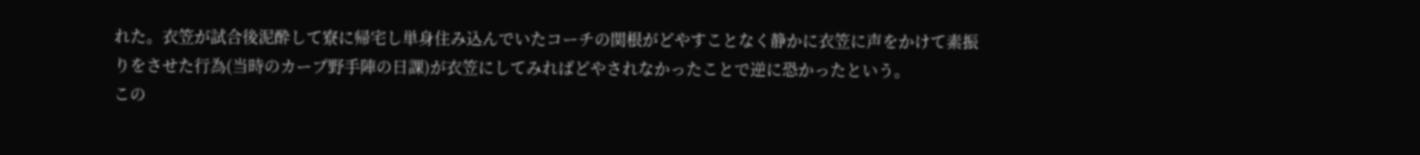れた。衣笠が試合後泥酔して寮に帰宅し単身住み込んでいたコーチの関根がどやすことなく静かに衣笠に声をかけて素振りをさせた行為(当時のカープ野手陣の日課)が衣笠にしてみればどやされなかったことで逆に恐かったという。
この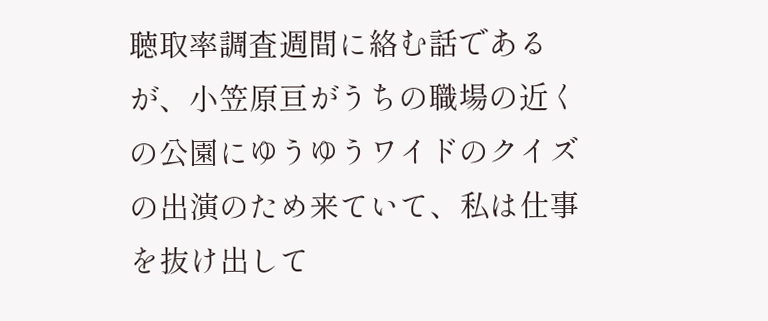聴取率調査週間に絡む話であるが、小笠原亘がうちの職場の近くの公園にゆうゆうワイドのクイズの出演のため来ていて、私は仕事を抜け出して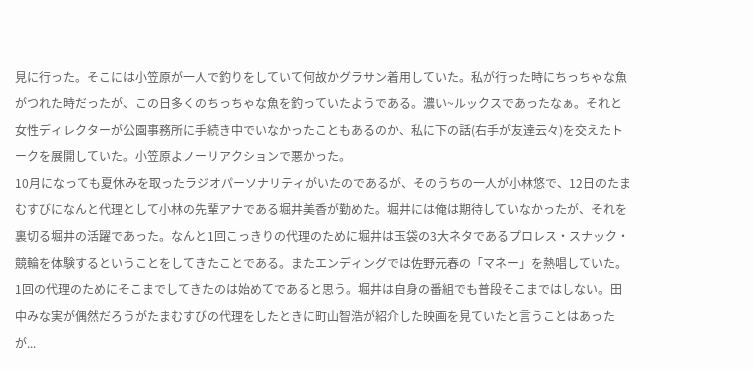見に行った。そこには小笠原が一人で釣りをしていて何故かグラサン着用していた。私が行った時にちっちゃな魚がつれた時だったが、この日多くのちっちゃな魚を釣っていたようである。濃い~ルックスであったなぁ。それと女性ディレクターが公園事務所に手続き中でいなかったこともあるのか、私に下の話(右手が友達云々)を交えたトークを展開していた。小笠原よノーリアクションで悪かった。
10月になっても夏休みを取ったラジオパーソナリティがいたのであるが、そのうちの一人が小林悠で、12日のたまむすびになんと代理として小林の先輩アナである堀井美香が勤めた。堀井には俺は期待していなかったが、それを裏切る堀井の活躍であった。なんと1回こっきりの代理のために堀井は玉袋の3大ネタであるプロレス・スナック・競輪を体験するということをしてきたことである。またエンディングでは佐野元春の「マネー」を熱唱していた。1回の代理のためにそこまでしてきたのは始めてであると思う。堀井は自身の番組でも普段そこまではしない。田中みな実が偶然だろうがたまむすびの代理をしたときに町山智浩が紹介した映画を見ていたと言うことはあったが...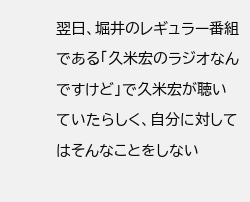翌日、堀井のレギュラー番組である「久米宏のラジオなんですけど」で久米宏が聴いていたらしく、自分に対してはそんなことをしない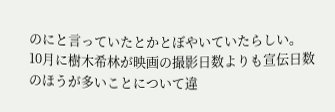のにと言っていたとかとぼやいていたらしい。
10月に樹木希林が映画の撮影日数よりも宣伝日数のほうが多いことについて違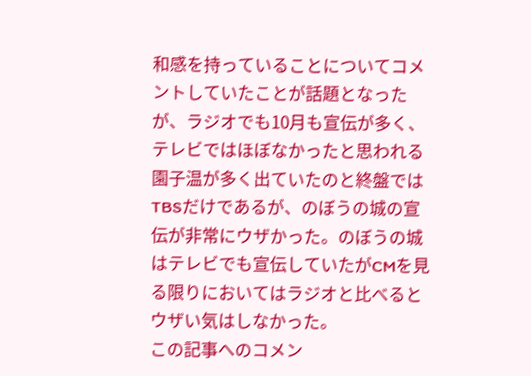和感を持っていることについてコメントしていたことが話題となったが、ラジオでも10月も宣伝が多く、テレビではほぼなかったと思われる園子温が多く出ていたのと終盤ではTBSだけであるが、のぼうの城の宣伝が非常にウザかった。のぼうの城はテレビでも宣伝していたがCMを見る限りにおいてはラジオと比べるとウザい気はしなかった。
この記事へのコメン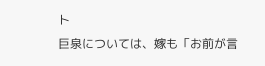ト
巨泉については、嫁も「お前が言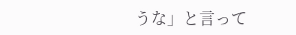うな」と言って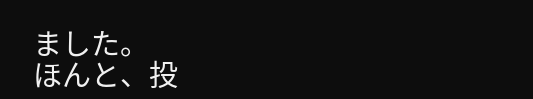ました。
ほんと、投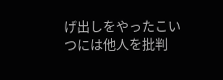げ出しをやったこいつには他人を批判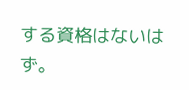する資格はないはず。